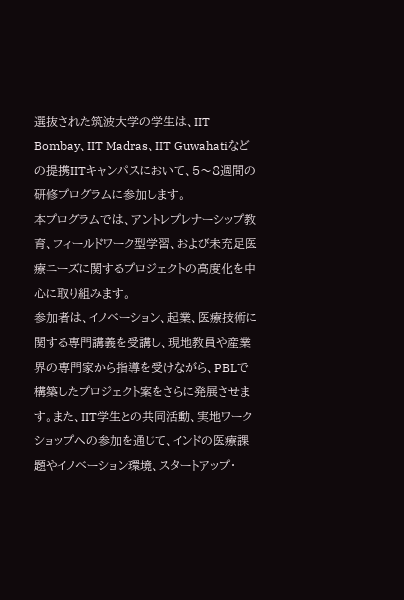選抜された筑波大学の学生は、IIT Bombay、IIT Madras、IIT Guwahatiなどの提携IITキャンパスにおいて、5〜8週間の研修プログラムに参加します。
本プログラムでは、アントレプレナーシップ教育、フィールドワーク型学習、および未充足医療ニーズに関するプロジェクトの高度化を中心に取り組みます。
参加者は、イノベーション、起業、医療技術に関する専門講義を受講し、現地教員や産業界の専門家から指導を受けながら、PBLで構築したプロジェクト案をさらに発展させます。また、IIT学生との共同活動、実地ワークショップへの参加を通じて、インドの医療課題やイノベーション環境、スタートアップ・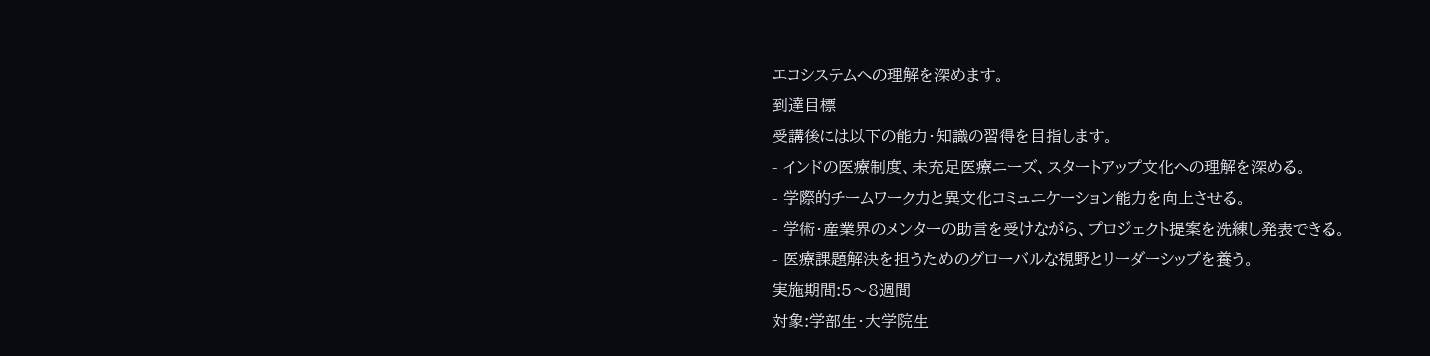エコシステムへの理解を深めます。
到達目標
受講後には以下の能力・知識の習得を目指します。
- インドの医療制度、未充足医療ニーズ、スタートアップ文化への理解を深める。
- 学際的チームワーク力と異文化コミュニケーション能力を向上させる。
- 学術・産業界のメンターの助言を受けながら、プロジェクト提案を洗練し発表できる。
- 医療課題解決を担うためのグローバルな視野とリーダーシップを養う。
実施期間:5〜8週間
対象:学部生・大学院生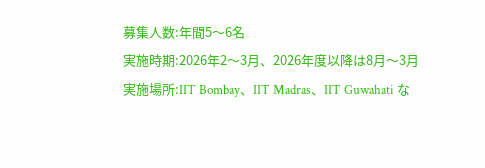募集人数:年間5〜6名
実施時期:2026年2〜3月、2026年度以降は8月〜3月
実施場所:IIT Bombay、IIT Madras、IIT Guwahati な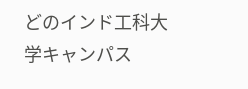どのインド工科大学キャンパス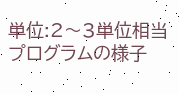単位:2〜3単位相当
プログラムの様子